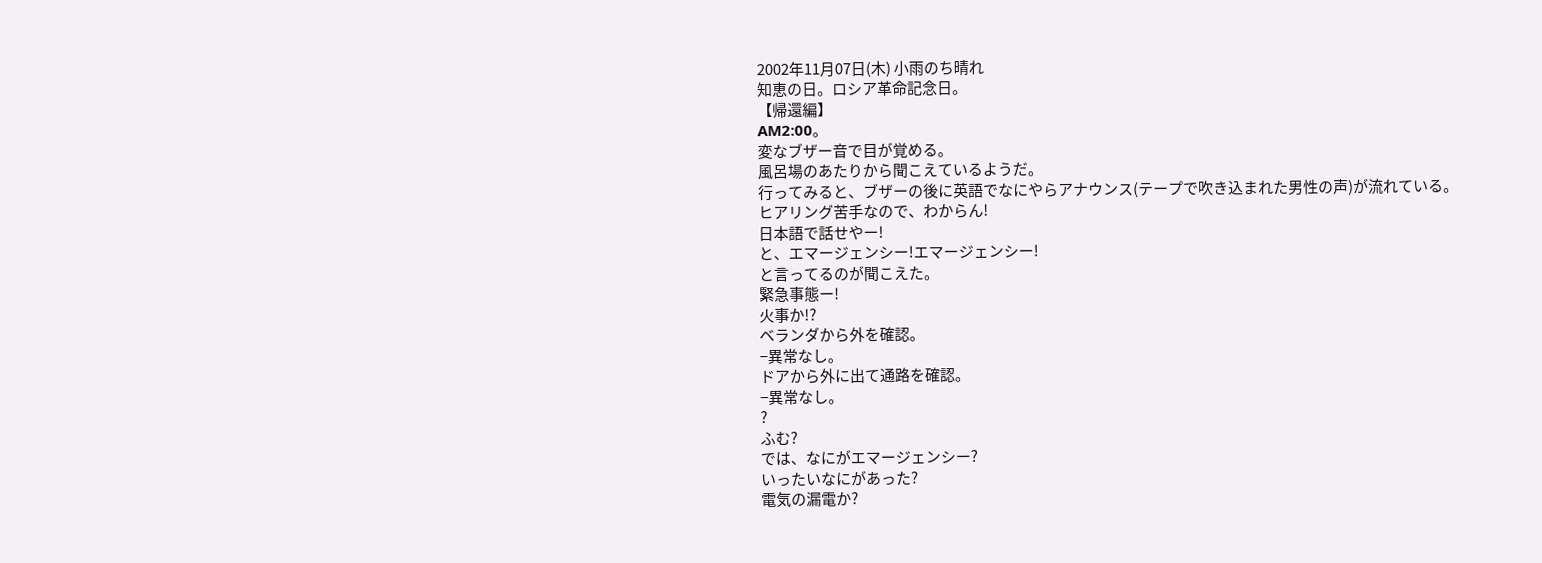2002年11月07日(木) 小雨のち晴れ
知恵の日。ロシア革命記念日。
【帰還編】
AM2:00。
変なブザー音で目が覚める。
風呂場のあたりから聞こえているようだ。
行ってみると、ブザーの後に英語でなにやらアナウンス(テープで吹き込まれた男性の声)が流れている。
ヒアリング苦手なので、わからん!
日本語で話せやー!
と、エマージェンシー!エマージェンシー!
と言ってるのが聞こえた。
緊急事態ー!
火事か!?
ベランダから外を確認。
−異常なし。
ドアから外に出て通路を確認。
−異常なし。
?
ふむ?
では、なにがエマージェンシー?
いったいなにがあった?
電気の漏電か?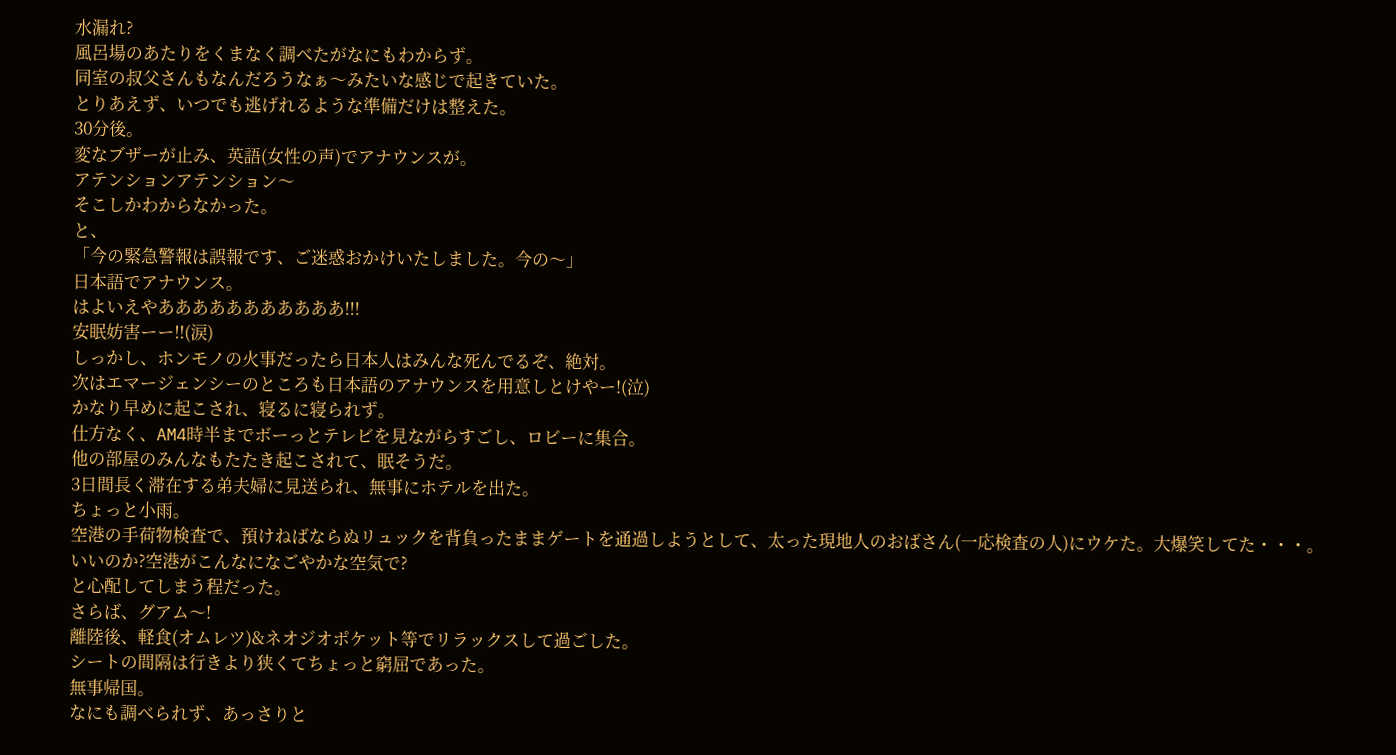水漏れ?
風呂場のあたりをくまなく調べたがなにもわからず。
同室の叔父さんもなんだろうなぁ〜みたいな感じで起きていた。
とりあえず、いつでも逃げれるような準備だけは整えた。
30分後。
変なブザーが止み、英語(女性の声)でアナウンスが。
アテンションアテンション〜
そこしかわからなかった。
と、
「今の緊急警報は誤報です、ご迷惑おかけいたしました。今の〜」
日本語でアナウンス。
はよいえやあああああああああああ!!!
安眠妨害ーー!!(涙)
しっかし、ホンモノの火事だったら日本人はみんな死んでるぞ、絶対。
次はエマージェンシーのところも日本語のアナウンスを用意しとけやー!(泣)
かなり早めに起こされ、寝るに寝られず。
仕方なく、AM4時半までボーっとテレビを見ながらすごし、ロビーに集合。
他の部屋のみんなもたたき起こされて、眠そうだ。
3日間長く滞在する弟夫婦に見送られ、無事にホテルを出た。
ちょっと小雨。
空港の手荷物検査で、預けねばならぬリュックを背負ったままゲートを通過しようとして、太った現地人のおばさん(一応検査の人)にウケた。大爆笑してた・・・。
いいのか?空港がこんなになごやかな空気で?
と心配してしまう程だった。
さらば、グアム〜!
離陸後、軽食(オムレツ)&ネオジオポケット等でリラックスして過ごした。
シートの間隔は行きより狭くてちょっと窮屈であった。
無事帰国。
なにも調べられず、あっさりと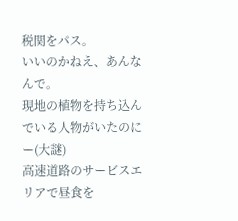税関をパス。
いいのかねえ、あんなんで。
現地の植物を持ち込んでいる人物がいたのにー(大謎)
高速道路のサービスエリアで昼食を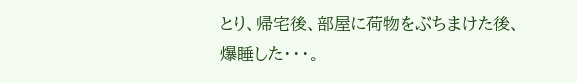とり、帰宅後、部屋に荷物をぶちまけた後、爆睡した・・・。